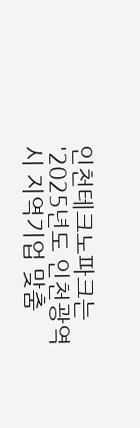인천테크노파크는 '2025년도 인천광역시 지역기업 맞춤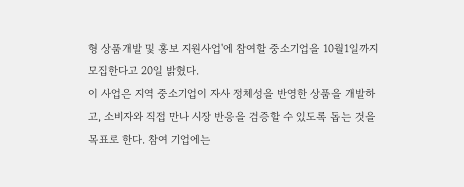형 상품개발 및 홍보 지원사업'에 참여할 중소기업을 10월1일까지 모집한다고 20일 밝혔다.
이 사업은 지역 중소기업이 자사 정체성을 반영한 상품을 개발하고, 소비자와 직접 만나 시장 반응을 검증할 수 있도록 돕는 것을 목표로 한다. 참여 기업에는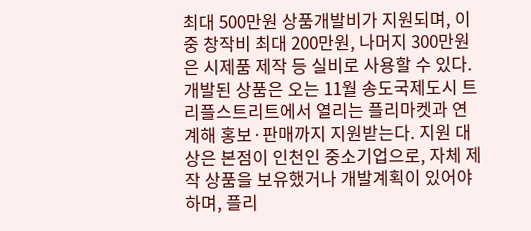최대 500만원 상품개발비가 지원되며, 이 중 창작비 최대 200만원, 나머지 300만원은 시제품 제작 등 실비로 사용할 수 있다.
개발된 상품은 오는 11월 송도국제도시 트리플스트리트에서 열리는 플리마켓과 연계해 홍보·판매까지 지원받는다. 지원 대상은 본점이 인천인 중소기업으로, 자체 제작 상품을 보유했거나 개발계획이 있어야 하며, 플리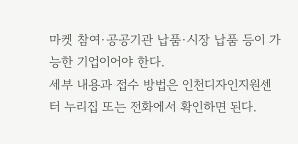마켓 참여·공공기관 납품·시장 납품 등이 가능한 기업이어야 한다.
세부 내용과 접수 방법은 인천디자인지원센터 누리집 또는 전화에서 확인하면 된다.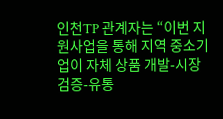인천TP 관계자는 “이번 지원사업을 통해 지역 중소기업이 자체 상품 개발-시장 검증-유통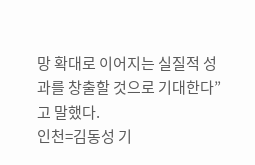망 확대로 이어지는 실질적 성과를 창출할 것으로 기대한다”고 말했다.
인천=김동성 기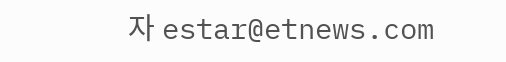자 estar@etnews.com